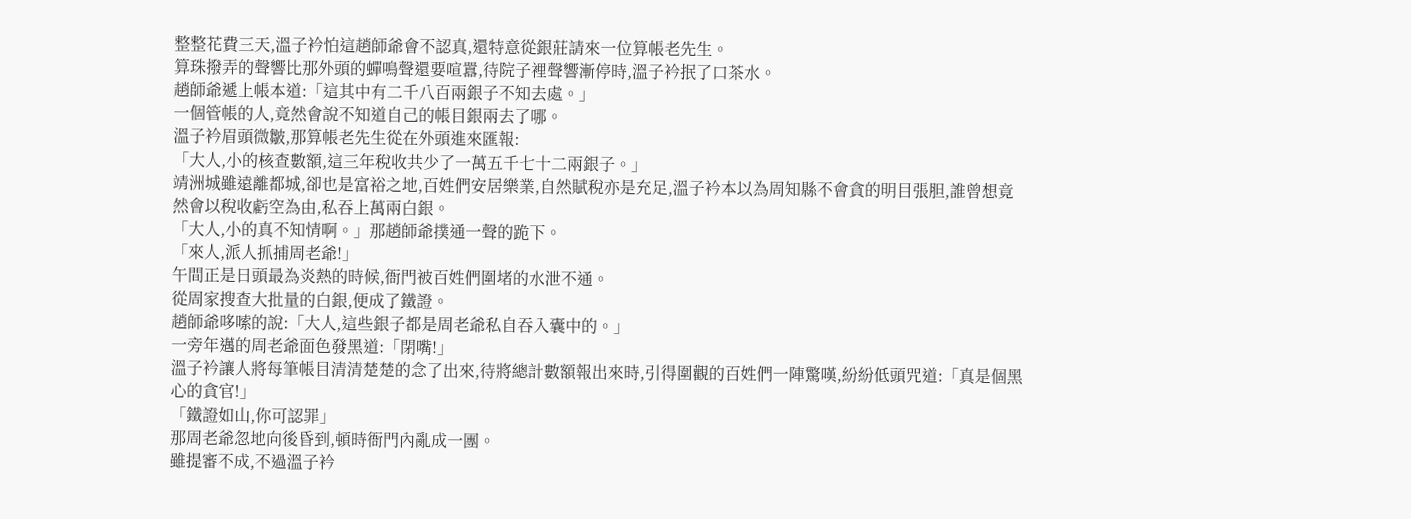整整花費三天,溫子衿怕這趙師爺會不認真,還特意從銀莊請來一位算帳老先生。
算珠撥弄的聲響比那外頭的蟬鳴聲還要喧囂,待院子裡聲響漸停時,溫子衿抿了口茶水。
趙師爺遞上帳本道:「這其中有二千八百兩銀子不知去處。」
一個管帳的人,竟然會說不知道自己的帳目銀兩去了哪。
溫子衿眉頭微皺,那算帳老先生從在外頭進來匯報:
「大人,小的核查數額,這三年稅收共少了一萬五千七十二兩銀子。」
靖洲城雖遠離都城,卻也是富裕之地,百姓們安居樂業,自然賦稅亦是充足,溫子衿本以為周知縣不會貪的明目張胆,誰曾想竟然會以稅收虧空為由,私吞上萬兩白銀。
「大人,小的真不知情啊。」那趙師爺撲通一聲的跪下。
「來人,派人抓捕周老爺!」
午間正是日頭最為炎熱的時候,衙門被百姓們圍堵的水泄不通。
從周家搜查大批量的白銀,便成了鐵證。
趙師爺哆嗦的說:「大人,這些銀子都是周老爺私自吞入囊中的。」
一旁年邁的周老爺面色發黑道:「閉嘴!」
溫子衿讓人將每筆帳目清清楚楚的念了出來,待將總計數額報出來時,引得圍觀的百姓們一陣驚嘆,紛紛低頭咒道:「真是個黑心的貪官!」
「鐵證如山,你可認罪」
那周老爺忽地向後昏到,頓時衙門內亂成一團。
雖提審不成,不過溫子衿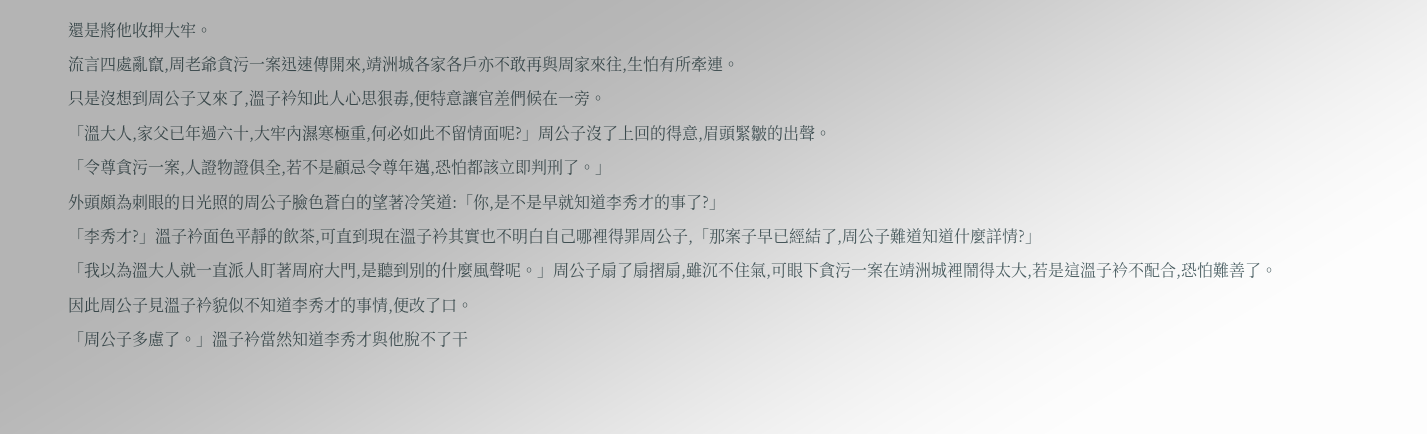還是將他收押大牢。
流言四處亂竄,周老爺貪污一案迅速傳開來,靖洲城各家各戶亦不敢再與周家來往,生怕有所牽連。
只是沒想到周公子又來了,溫子衿知此人心思狠毒,便特意讓官差們候在一旁。
「溫大人,家父已年過六十,大牢內濕寒極重,何必如此不留情面呢?」周公子沒了上回的得意,眉頭緊皺的出聲。
「令尊貪污一案,人證物證俱全,若不是顧忌令尊年邁,恐怕都該立即判刑了。」
外頭頗為刺眼的日光照的周公子臉色蒼白的望著冷笑道:「你,是不是早就知道李秀才的事了?」
「李秀才?」溫子衿面色平靜的飲茶,可直到現在溫子衿其實也不明白自己哪裡得罪周公子,「那案子早已經結了,周公子難道知道什麼詳情?」
「我以為溫大人就一直派人盯著周府大門,是聽到別的什麼風聲呢。」周公子扇了扇摺扇,雖沉不住氣,可眼下貪污一案在靖洲城裡鬧得太大,若是這溫子衿不配合,恐怕難善了。
因此周公子見溫子衿貌似不知道李秀才的事情,便改了口。
「周公子多慮了。」溫子衿當然知道李秀才與他脫不了干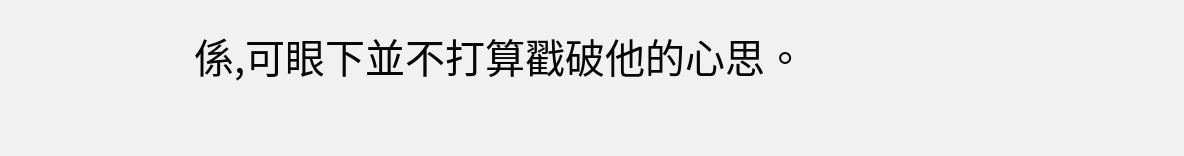係,可眼下並不打算戳破他的心思。